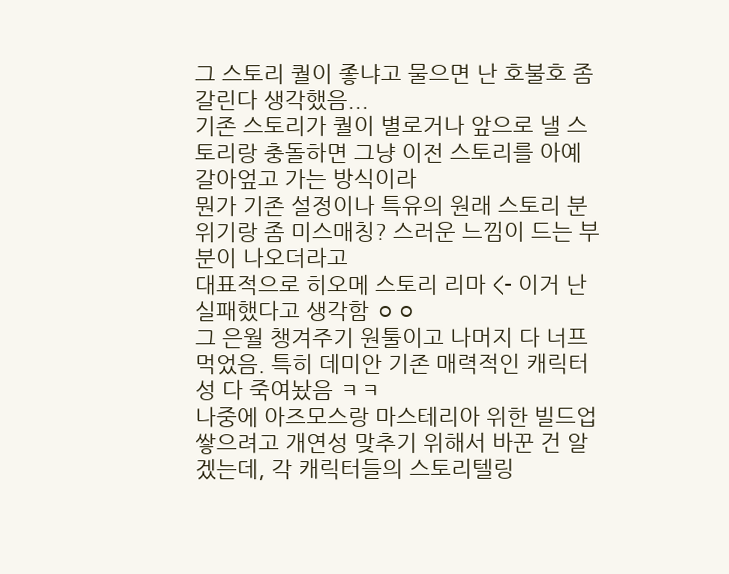그 스토리 퀄이 좋냐고 물으면 난 호불호 좀 갈린다 생각했음...
기존 스토리가 퀄이 별로거나 앞으로 낼 스토리랑 충돌하면 그냥 이전 스토리를 아예 갈아엎고 가는 방식이라
뭔가 기존 설정이나 특유의 원래 스토리 분위기랑 좀 미스매칭? 스러운 느낌이 드는 부분이 나오더라고
대표적으로 히오메 스토리 리마 <- 이거 난 실패했다고 생각함 ㅇㅇ
그 은월 챙겨주기 원툴이고 나머지 다 너프먹었음. 특히 데미안 기존 매력적인 캐릭터성 다 죽여놨음 ㅋㅋ
나중에 아즈모스랑 마스테리아 위한 빌드업 쌓으려고 개연성 맞추기 위해서 바꾼 건 알겠는데, 각 캐릭터들의 스토리텔링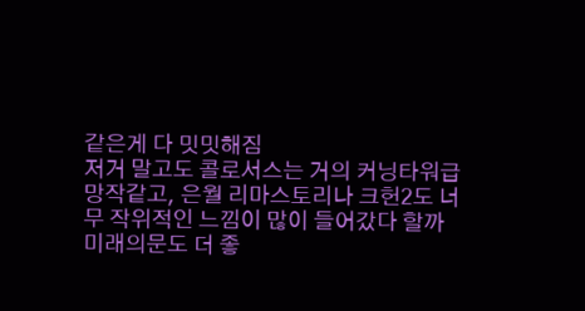같은게 다 밋밋해짐
저거 말고도 콜로서스는 거의 커닝타워급 망작같고, 은월 리마스토리나 크헌2도 너무 작위적인 느낌이 많이 들어갔다 할까
미래의문도 더 좋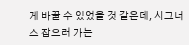게 바꿀 수 있었을 것 같은데, 시그너스 잡으러 가는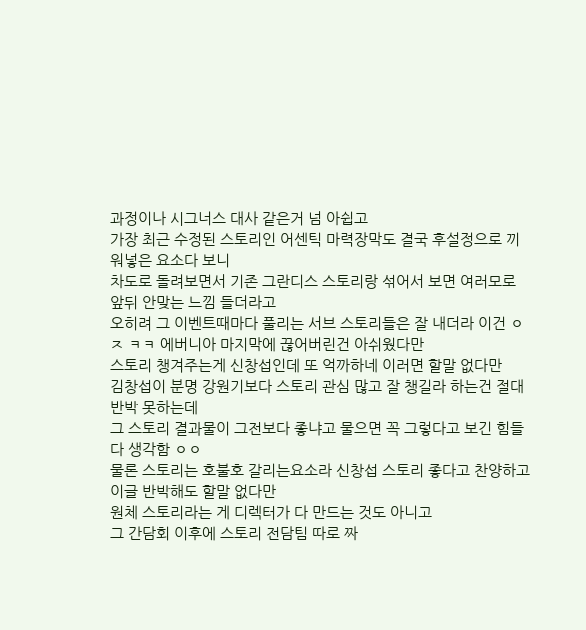과정이나 시그너스 대사 같은거 넘 아쉽고
가장 최근 수정된 스토리인 어센틱 마력장막도 결국 후설정으로 끼워넣은 요소다 보니
차도로 돌려보면서 기존 그란디스 스토리랑 섞어서 보면 여러모로 앞뒤 안맞는 느낌 들더라고
오히려 그 이벤트때마다 풀리는 서브 스토리들은 잘 내더라 이건 ㅇㅈ ㅋㅋ 에버니아 마지막에 끊어버린건 아쉬웠다만
스토리 챙겨주는게 신창섭인데 또 억까하네 이러면 할말 없다만
김창섭이 분명 강원기보다 스토리 관심 많고 잘 챙길라 하는건 절대 반박 못하는데
그 스토리 결과물이 그전보다 좋냐고 물으면 꼭 그렇다고 보긴 힘들다 생각함 ㅇㅇ
물론 스토리는 호불호 갈리는요소라 신창섭 스토리 좋다고 찬양하고 이글 반박해도 할말 없다만
원체 스토리라는 게 디렉터가 다 만드는 것도 아니고
그 간담회 이후에 스토리 전담팀 따로 짜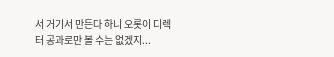서 거기서 만든다 하니 오롯이 디렉터 공과로만 볼 수는 없겠지...